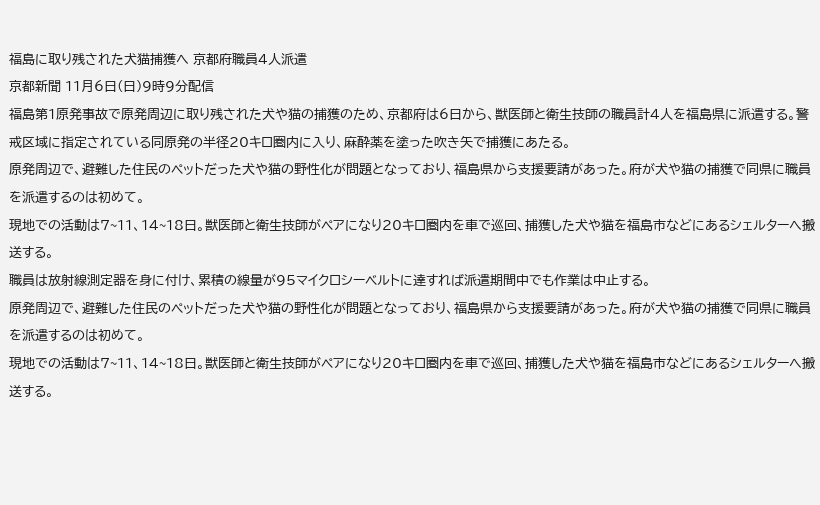福島に取り残された犬猫捕獲へ 京都府職員4人派遣
京都新聞 11月6日(日)9時9分配信
福島第1原発事故で原発周辺に取り残された犬や猫の捕獲のため、京都府は6日から、獣医師と衛生技師の職員計4人を福島県に派遣する。警戒区域に指定されている同原発の半径20キロ圏内に入り、麻酔薬を塗った吹き矢で捕獲にあたる。
原発周辺で、避難した住民のペットだった犬や猫の野性化が問題となっており、福島県から支援要請があった。府が犬や猫の捕獲で同県に職員を派遣するのは初めて。
現地での活動は7~11、14~18日。獣医師と衛生技師がペアになり20キロ圏内を車で巡回、捕獲した犬や猫を福島市などにあるシェルターへ搬送する。
職員は放射線測定器を身に付け、累積の線量が95マイクロシーベルトに達すれば派遣期間中でも作業は中止する。
原発周辺で、避難した住民のペットだった犬や猫の野性化が問題となっており、福島県から支援要請があった。府が犬や猫の捕獲で同県に職員を派遣するのは初めて。
現地での活動は7~11、14~18日。獣医師と衛生技師がペアになり20キロ圏内を車で巡回、捕獲した犬や猫を福島市などにあるシェルターへ搬送する。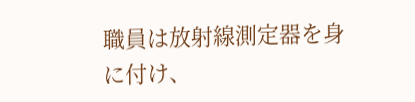職員は放射線測定器を身に付け、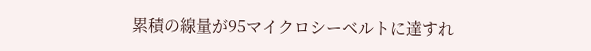累積の線量が95マイクロシーベルトに達すれ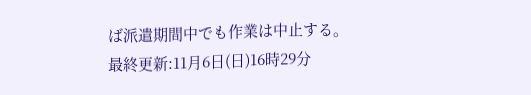ば派遣期間中でも作業は中止する。
最終更新:11月6日(日)16時29分